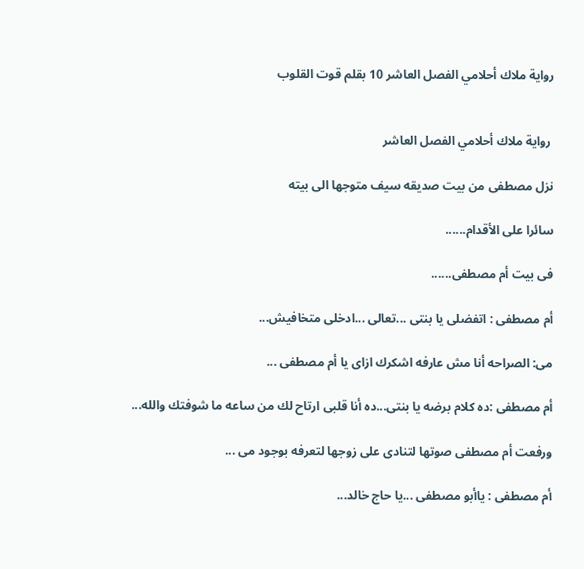رواية ملاك أحلامي الفصل العاشر 10 بقلم قوت القلوب


 رواية ملاك أحلامي الفصل العاشر

نزل مصطفى من بيت صديقه سيف متوجها الى بيته

سائرا على الأقدام......

فى بيت أم مصطفى......

أم مصطفى : اتفضلى يا بنتى ...تعالى ...ادخلى متخافيش...

مى: الصراحه أنا مش عارفه اشكرك ازاى يا أم مصطفى ...

أم مصطفى :ده كلام برضه يا بنتى...ده أنا قلبى ارتاح لك من ساعه ما شوفتك والله...

ورفعت أم مصطفى صوتها لتنادى على زوجها لتعرفه بوجود مى ...

أم مصطفى : ياأبو مصطفى ...يا حاج خالد...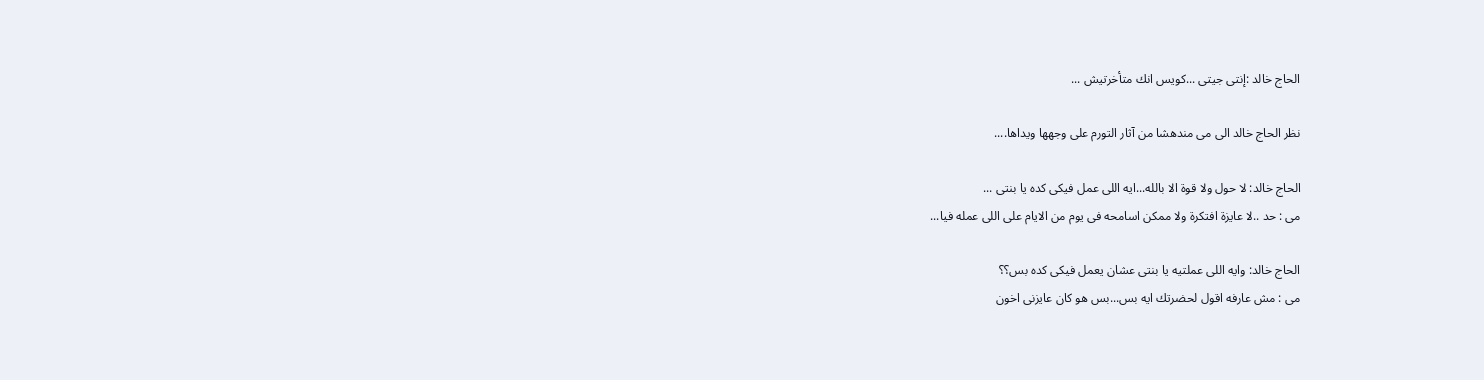الحاج خالد :إنتى جيتى ...كويس انك متأخرتيش ...

نظر الحاج خالد الى مى مندهشا من آثار التورم على وجهها ويداها....

الحاج خالد: لا حول ولا قوة الا بالله...ايه اللى عمل فيكى كده يا بنتى ...
مى : حد ..لا عايزة افتكرة ولا ممكن اسامحه فى يوم من الايام على اللى عمله فيا...

الحاج خالد: وايه اللى عملتيه يا بنتى عشان يعمل فيكى كده بس؟؟
مى : مش عارفه اقول لحضرتك ايه بس...بس هو كان عايزنى اخون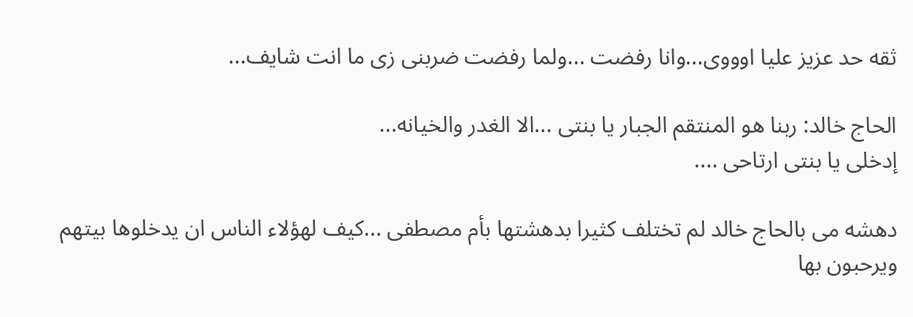ثقه حد عزيز عليا اوووى...وانا رفضت ...ولما رفضت ضربنى زى ما انت شايف...

الحاج خالد: ربنا هو المنتقم الجبار يا بنتى ...الا الغدر والخيانه...
إدخلى يا بنتى ارتاحى ....

دهشه مى بالحاج خالد لم تختلف كثيرا بدهشتها بأم مصطفى ...كيف لهؤلاء الناس ان يدخلوها بيتهم ويرحبون بها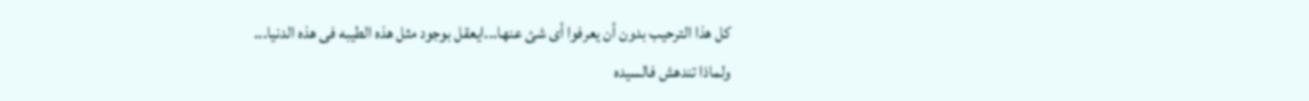كل هذا الترحيب بدون أن يعرفوا أى شئ عنها...ايعقل بوجود مثل هذه الطيبه فى هذه الدنيا...
ولماذا تندهش فالسيده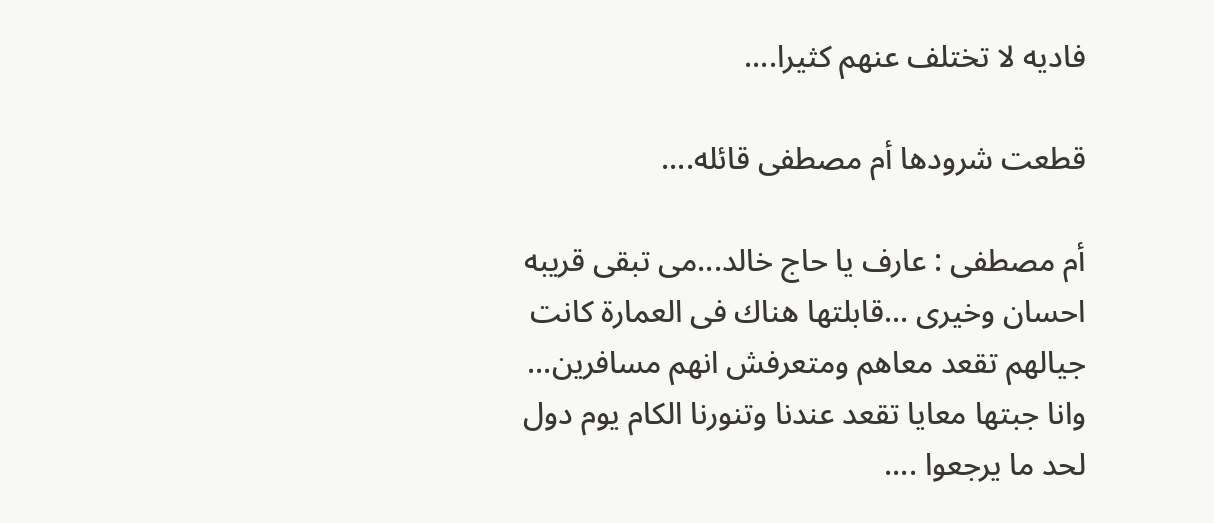فاديه لا تختلف عنهم كثيرا....

قطعت شرودها أم مصطفى قائله....

أم مصطفى : عارف يا حاج خالد...مى تبقى قريبه احسان وخيرى ...قابلتها هناك فى العمارة كانت جيالهم تقعد معاهم ومتعرفش انهم مسافرين... وانا جبتها معايا تقعد عندنا وتنورنا الكام يوم دول لحد ما يرجعوا ....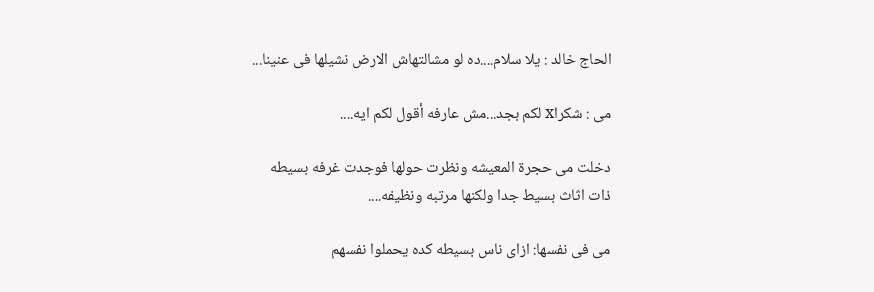الحاج خالد : يلا سلام....ده لو مشالتهاش الارض نشيلها فى عنينا...

مى : شكراx لكم بجد...مش عارفه أقول لكم ايه....

دخلت مى حجرة المعيشه ونظرت حولها فوجدت غرفه بسيطه
ذات اثاث بسيط جدا ولكنها مرتبه ونظيفه....

مى فى نفسها: ازاى ناس بسيطه كده يحملوا نفسهم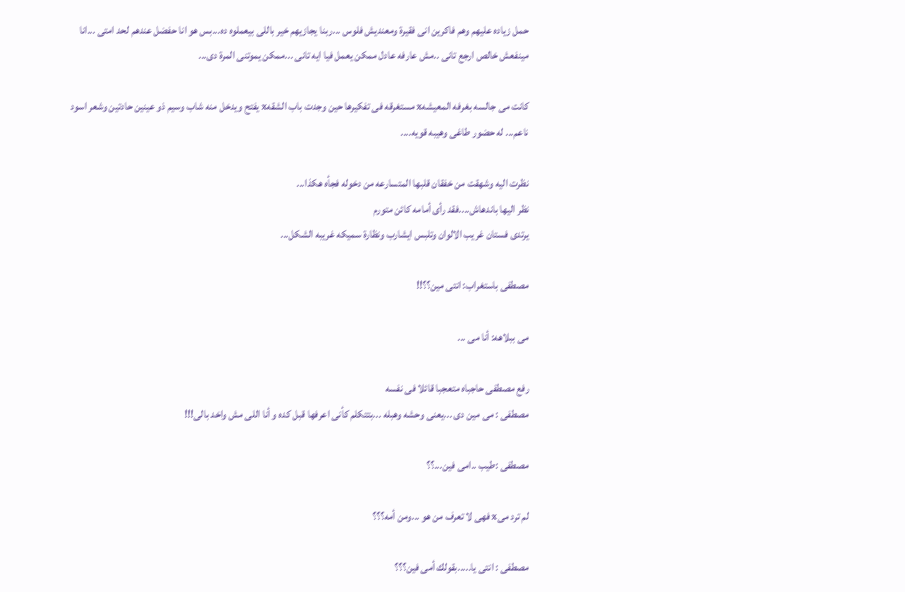حمل زياده عليهم وهم فاكرين انى فقيرة ومعنديش فلوس ...ربنا يجازيهم خير باللى بيعملوه ده...بس هو انا حفضل عندهم لحد امتى ...انا مينفعش خالص ارجع تانى ..مش عارفه عادل ممكن يعمل فيا ايه تانى ...ممكن يموتنى المرة دى...

كانت مى جالسه بغرفه المعيشهx مستغرقه فى تفكيرها حين وجدت باب الشقهx يفتح ويدخل منه شاب وسيم ذو عينين حادتين وشعر اسود ناعم... له حضور طاغى وهيبه قويه....

نظرت اليه وشهقت من خفقان قلبها المتسارعه من دخوله فجأه هكذا...
نظر اليها باندهاش....فقد رأى أمامه كائن متورم
يرتدى فستان غريب الالوان وتلبس ايشارب ونظارة سميكه غريبه الشكل...

مصطفى باستغراب: انتى مين؟؟!!

مى ببلاهه: أنا مى ...

رفع مصطفى حاجباه متعجبا قائلا فى نفسه
مصطفى : مى مين دى ...يعنى وحشه وهبله ...بتتكلم كأنى اعرفها قبل كده و أنا اللى مش واخد بالى!!!

مصطفى :طيب ..امى فين...؟؟

لم ترد مىx فهى لا تعرف من هو ...ومن أمه؟؟؟

مصطفى : انتى يا.....بقولك أمى فين؟؟؟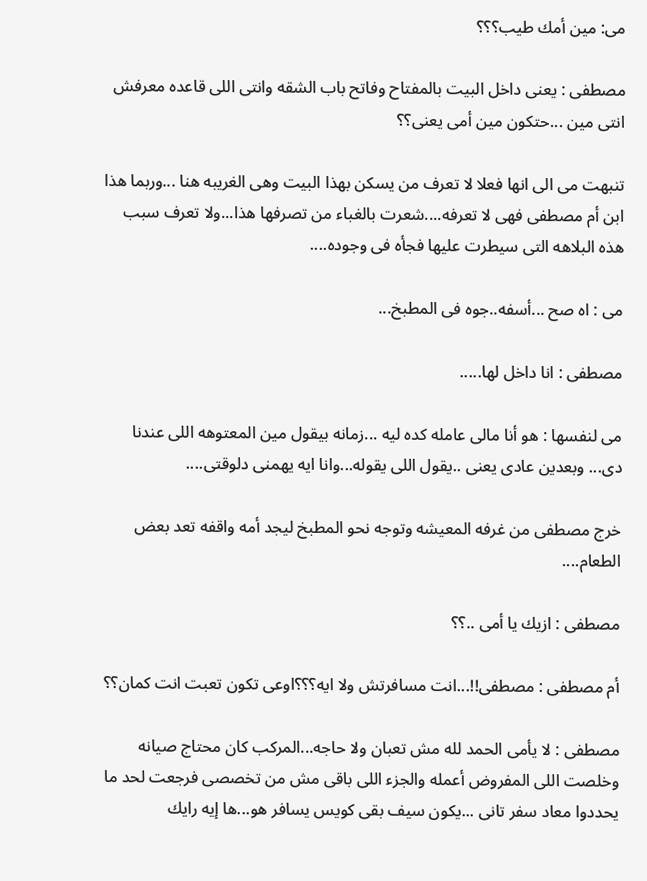مى: مين أمك طيب؟؟؟

مصطفى : يعنى داخل البيت بالمفتاح وفاتح باب الشقه وانتى اللى قاعده معرفش انتى مين ...حتكون مين أمى يعنى؟؟

تنبهت مى الى انها فعلا لا تعرف من يسكن بهذا البيت وهى الغريبه هنا ...وربما هذا ابن أم مصطفى فهى لا تعرفه....شعرت بالغباء من تصرفها هذا...ولا تعرف سبب هذه البلاهه التى سيطرت عليها فجأه فى وجوده....

مى : اه صح ...أسفه..جوه فى المطبخ...

مصطفى : انا داخل لها.....

مى لنفسها : هو أنا مالى عامله كده ليه ...زمانه بيقول مين المعتوهه اللى عندنا دى... وبعدين عادى يعنى ..يقول اللى يقوله...وانا ايه يهمنى دلوقتى....

خرج مصطفى من غرفه المعيشه وتوجه نحو المطبخ ليجد أمه واقفه تعد بعض الطعام....

مصطفى : ازيك يا أمى ..؟؟

أم مصطفى : مصطفى!!...انت مسافرتش ولا ايه؟؟؟اوعى تكون تعبت انت كمان؟؟

مصطفى : لا يأمى الحمد لله مش تعبان ولا حاجه...المركب كان محتاج صيانه وخلصت اللى المفروض أعمله والجزء اللى باقى مش من تخصصى فرجعت لحد ما يحددوا معاد سفر تانى ...يكون سيف بقى كويس يسافر هو...ها إيه رايك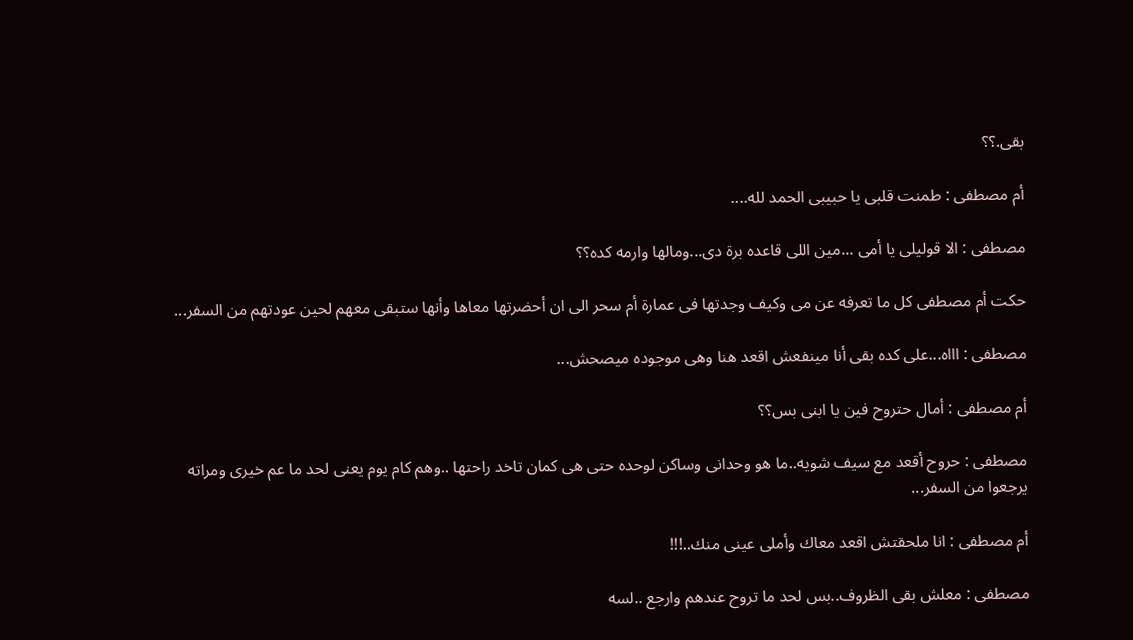بقى.؟؟

أم مصطفى : طمنت قلبى يا حبيبى الحمد لله....

مصطفى : الا قوليلى يا أمى ...مين اللى قاعده برة دى...ومالها وارمه كده؟؟

حكت أم مصطفى كل ما تعرفه عن مى وكيف وجدتها فى عمارة أم سحر الى ان أحضرتها معاها وأنها ستبقى معهم لحين عودتهم من السفر...

مصطفى : اااه...على كده بقى أنا مينفعش اقعد هنا وهى موجوده ميصحش...

أم مصطفى : أمال حتروح فين يا ابنى بس؟؟

مصطفى : حروح أقعد مع سيف شويه..ما هو وحدانى وساكن لوحده حتى هى كمان تاخد راحتها ..وهم كام يوم يعنى لحد ما عم خيرى ومراته يرجعوا من السفر...

أم مصطفى : انا ملحقتش اقعد معاك وأملى عينى منك..!!!

مصطفى : معلش بقى الظروف..بس لحد ما تروح عندهم وارجع ..لسه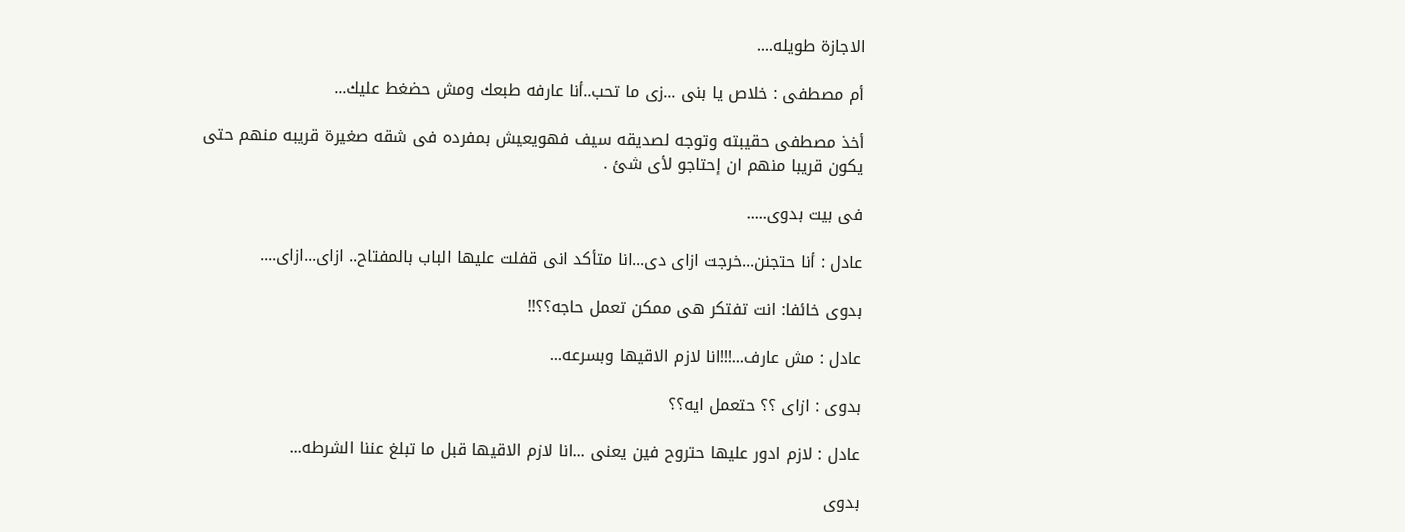الاجازة طويله....

أم مصطفى : خلاص يا بنى ...زى ما تحب..أنا عارفه طبعك ومش حضغط عليك...

أخذ مصطفى حقيبته وتوجه لصديقه سيف فهويعيش بمفرده فى شقه صغيرة قريبه منهم حتى يكون قريبا منهم ان إحتاجو لأى شئ .

فى بيت بدوى.....

عادل : أنا حتجنن...خرجت ازاى دى...انا متأكد انى قفلت عليها الباب بالمفتاح.. ازاى...ازاى....

بدوى خائفا: انت تفتكر هى ممكن تعمل حاجه؟؟!!

عادل : مش عارف...!!!انا لازم الاقيها وبسرعه...

بدوى : ازاى ؟؟ حتعمل ايه؟؟

عادل : لازم ادور عليها حتروح فين يعنى ...انا لازم الاقيها قبل ما تبلغ عننا الشرطه...

بدوى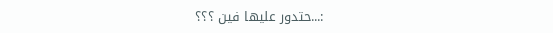:...حتدور عليها فين ؟؟؟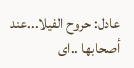عادل: حروح الفيلا...عند أصحابها ..اى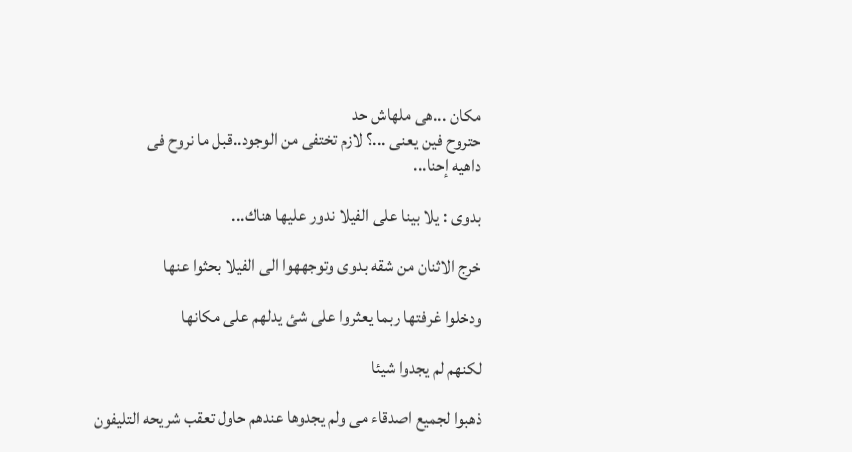مكان ...هى ملهاش حد
حتروح فين يعنى ...؟ لازم تختفى من الوجود..قبل ما نروح فى
داهيه إحنا...

بدوى : يلا بينا على الفيلا ندور عليها هناك...

خرج الاثنان من شقه بدوى وتوجههوا الى الفيلا بحثوا عنها

ودخلوا غرفتها ربما يعثروا على شئ يدلهم على مكانها

لكنهم لم يجدوا شيئا

ذهبوا لجميع اصدقاء مى ولم يجدوها عندهم حاول تعقب شريحه التليفون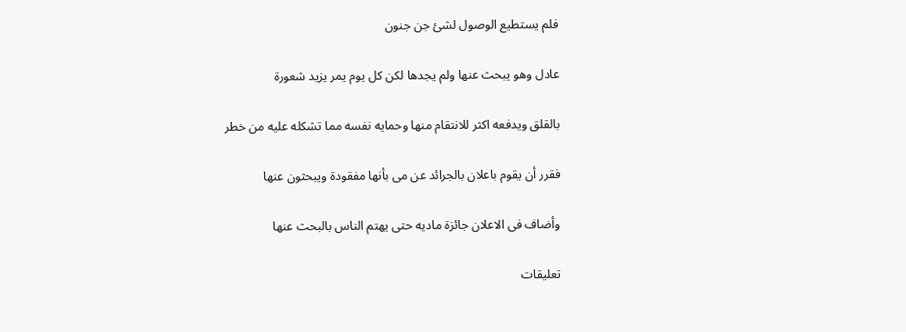فلم يستطيع الوصول لشئ جن جنون

عادل وهو يبحث عنها ولم يجدها لكن كل يوم يمر يزيد شعورة

بالقلق ويدفعه اكثر للانتقام منها وحمايه نفسه مما تشكله عليه من خطر

فقرر أن يقوم باعلان بالجرائد عن مى بأنها مفقودة ويبحثون عنها

وأضاف فى الاعلان جائزة ماديه حتى يهتم الناس بالبحث عنها

تعليقات